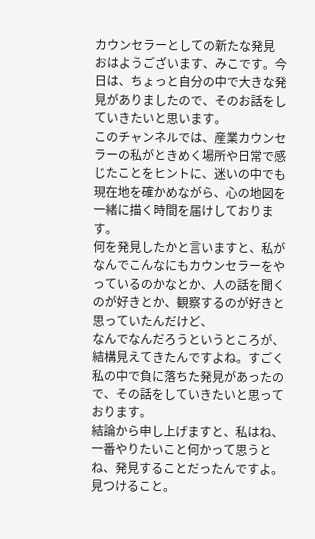カウンセラーとしての新たな発見
おはようございます、みこです。今日は、ちょっと自分の中で大きな発見がありましたので、そのお話をしていきたいと思います。
このチャンネルでは、産業カウンセラーの私がときめく場所や日常で感じたことをヒントに、迷いの中でも現在地を確かめながら、心の地図を一緒に描く時間を届けしております。
何を発見したかと言いますと、私がなんでこんなにもカウンセラーをやっているのかなとか、人の話を聞くのが好きとか、観察するのが好きと思っていたんだけど、
なんでなんだろうというところが、結構見えてきたんですよね。すごく私の中で負に落ちた発見があったので、その話をしていきたいと思っております。
結論から申し上げますと、私はね、一番やりたいこと何かって思うとね、発見することだったんですよ。見つけること。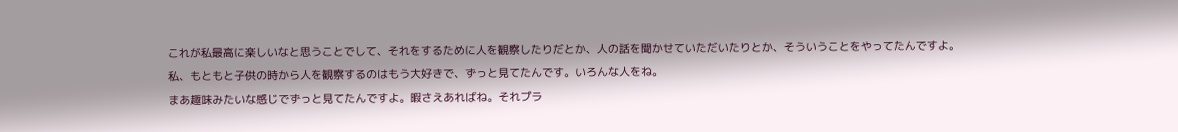これが私最高に楽しいなと思うことでして、それをするために人を観察したりだとか、人の話を聞かせていただいたりとか、そういうことをやってたんですよ。
私、もともと子供の時から人を観察するのはもう大好きで、ずっと見てたんです。いろんな人をね。
まあ趣味みたいな感じでずっと見てたんですよ。暇さえあればね。それプラ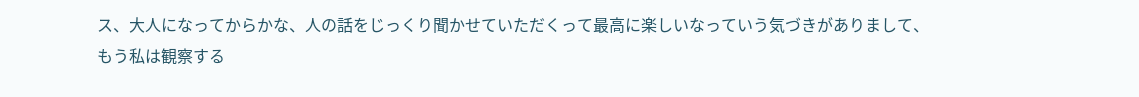ス、大人になってからかな、人の話をじっくり聞かせていただくって最高に楽しいなっていう気づきがありまして、
もう私は観察する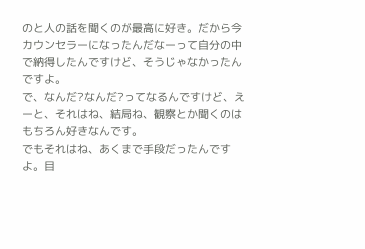のと人の話を聞くのが最高に好き。だから今カウンセラーになったんだなーって自分の中で納得したんですけど、そうじゃなかったんですよ。
で、なんだ?なんだ?ってなるんですけど、えーと、それはね、結局ね、観察とか聞くのはもちろん好きなんです。
でもそれはね、あくまで手段だったんですよ。目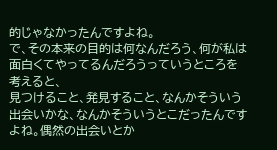的じゃなかったんですよね。
で、その本来の目的は何なんだろう、何が私は面白くてやってるんだろうっていうところを考えると、
見つけること、発見すること、なんかそういう出会いかな、なんかそういうとこだったんですよね。偶然の出会いとか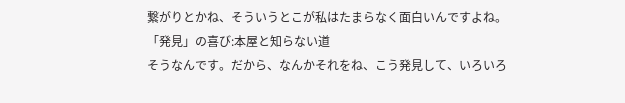繋がりとかね、そういうとこが私はたまらなく面白いんですよね。
「発見」の喜び:本屋と知らない道
そうなんです。だから、なんかそれをね、こう発見して、いろいろ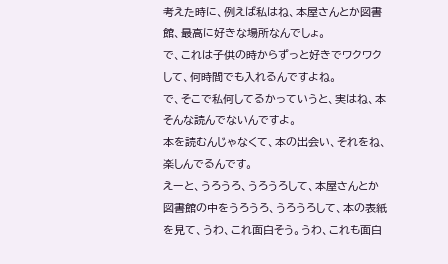考えた時に、例えば私はね、本屋さんとか図書館、最高に好きな場所なんでしょ。
で、これは子供の時からずっと好きでワクワクして、何時間でも入れるんですよね。
で、そこで私何してるかっていうと、実はね、本そんな読んでないんですよ。
本を読むんじゃなくて、本の出会い、それをね、楽しんでるんです。
えーと、うろうろ、うろうろして、本屋さんとか図書館の中をうろうろ、うろうろして、本の表紙を見て、うわ、これ面白そう。うわ、これも面白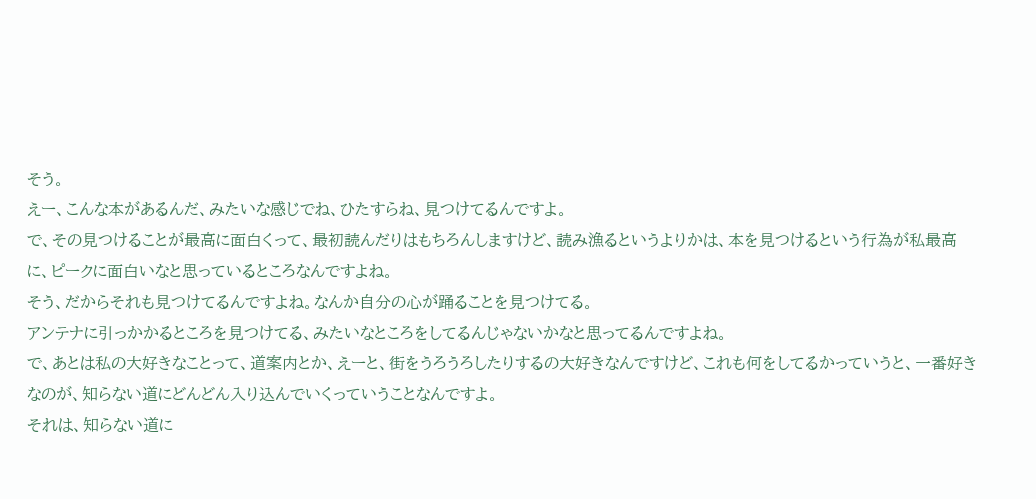そう。
えー、こんな本があるんだ、みたいな感じでね、ひたすらね、見つけてるんですよ。
で、その見つけることが最高に面白くって、最初読んだりはもちろんしますけど、読み漁るというよりかは、本を見つけるという行為が私最高に、ピークに面白いなと思っているところなんですよね。
そう、だからそれも見つけてるんですよね。なんか自分の心が踊ることを見つけてる。
アンテナに引っかかるところを見つけてる、みたいなところをしてるんじゃないかなと思ってるんですよね。
で、あとは私の大好きなことって、道案内とか、えーと、街をうろうろしたりするの大好きなんですけど、これも何をしてるかっていうと、一番好きなのが、知らない道にどんどん入り込んでいくっていうことなんですよ。
それは、知らない道に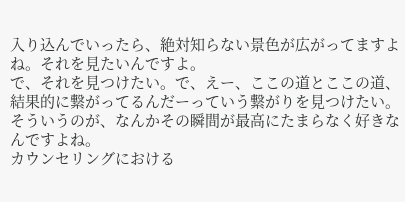入り込んでいったら、絶対知らない景色が広がってますよね。それを見たいんですよ。
で、それを見つけたい。で、えー、ここの道とここの道、結果的に繋がってるんだーっていう繋がりを見つけたい。
そういうのが、なんかその瞬間が最高にたまらなく好きなんですよね。
カウンセリングにおける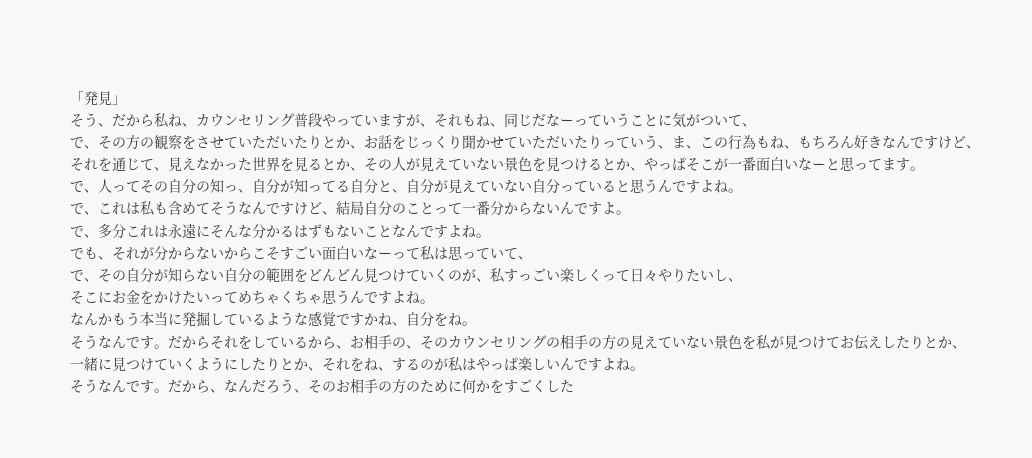「発見」
そう、だから私ね、カウンセリング普段やっていますが、それもね、同じだなーっていうことに気がついて、
で、その方の観察をさせていただいたりとか、お話をじっくり聞かせていただいたりっていう、ま、この行為もね、もちろん好きなんですけど、
それを通じて、見えなかった世界を見るとか、その人が見えていない景色を見つけるとか、やっぱそこが一番面白いなーと思ってます。
で、人ってその自分の知っ、自分が知ってる自分と、自分が見えていない自分っていると思うんですよね。
で、これは私も含めてそうなんですけど、結局自分のことって一番分からないんですよ。
で、多分これは永遠にそんな分かるはずもないことなんですよね。
でも、それが分からないからこそすごい面白いなーって私は思っていて、
で、その自分が知らない自分の範囲をどんどん見つけていくのが、私すっごい楽しくって日々やりたいし、
そこにお金をかけたいってめちゃくちゃ思うんですよね。
なんかもう本当に発掘しているような感覚ですかね、自分をね。
そうなんです。だからそれをしているから、お相手の、そのカウンセリングの相手の方の見えていない景色を私が見つけてお伝えしたりとか、
一緒に見つけていくようにしたりとか、それをね、するのが私はやっぱ楽しいんですよね。
そうなんです。だから、なんだろう、そのお相手の方のために何かをすごくした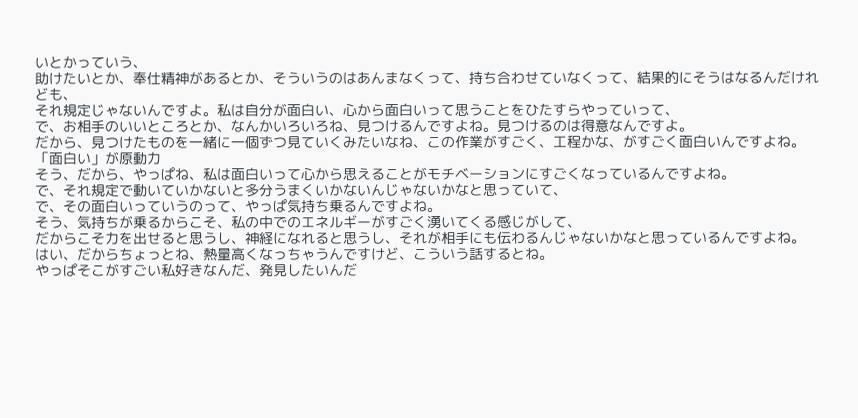いとかっていう、
助けたいとか、奉仕精神があるとか、そういうのはあんまなくって、持ち合わせていなくって、結果的にそうはなるんだけれども、
それ規定じゃないんですよ。私は自分が面白い、心から面白いって思うことをひたすらやっていって、
で、お相手のいいところとか、なんかいろいろね、見つけるんですよね。見つけるのは得意なんですよ。
だから、見つけたものを一緒に一個ずつ見ていくみたいなね、この作業がすごく、工程かな、がすごく面白いんですよね。
「面白い」が原動力
そう、だから、やっぱね、私は面白いって心から思えることがモチベーションにすごくなっているんですよね。
で、それ規定で動いていかないと多分うまくいかないんじゃないかなと思っていて、
で、その面白いっていうのって、やっぱ気持ち乗るんですよね。
そう、気持ちが乗るからこそ、私の中でのエネルギーがすごく湧いてくる感じがして、
だからこそ力を出せると思うし、神経になれると思うし、それが相手にも伝わるんじゃないかなと思っているんですよね。
はい、だからちょっとね、熱量高くなっちゃうんですけど、こういう話するとね。
やっぱそこがすごい私好きなんだ、発見したいんだ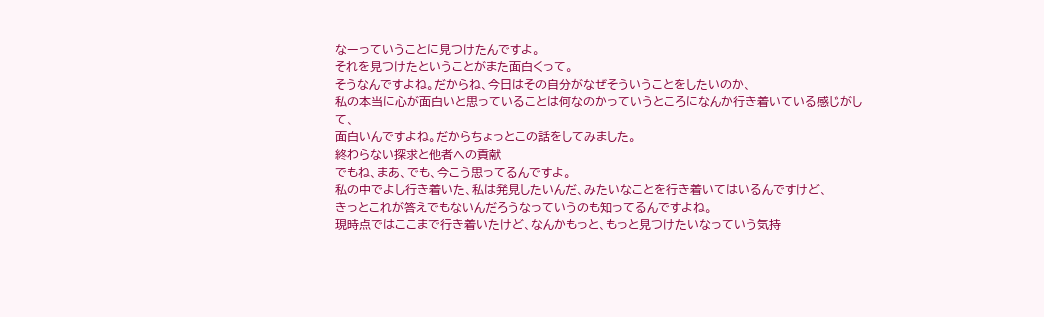なーっていうことに見つけたんですよ。
それを見つけたということがまた面白くって。
そうなんですよね。だからね、今日はその自分がなぜそういうことをしたいのか、
私の本当に心が面白いと思っていることは何なのかっていうところになんか行き着いている感じがして、
面白いんですよね。だからちょっとこの話をしてみました。
終わらない探求と他者への貢献
でもね、まあ、でも、今こう思ってるんですよ。
私の中でよし行き着いた、私は発見したいんだ、みたいなことを行き着いてはいるんですけど、
きっとこれが答えでもないんだろうなっていうのも知ってるんですよね。
現時点ではここまで行き着いたけど、なんかもっと、もっと見つけたいなっていう気持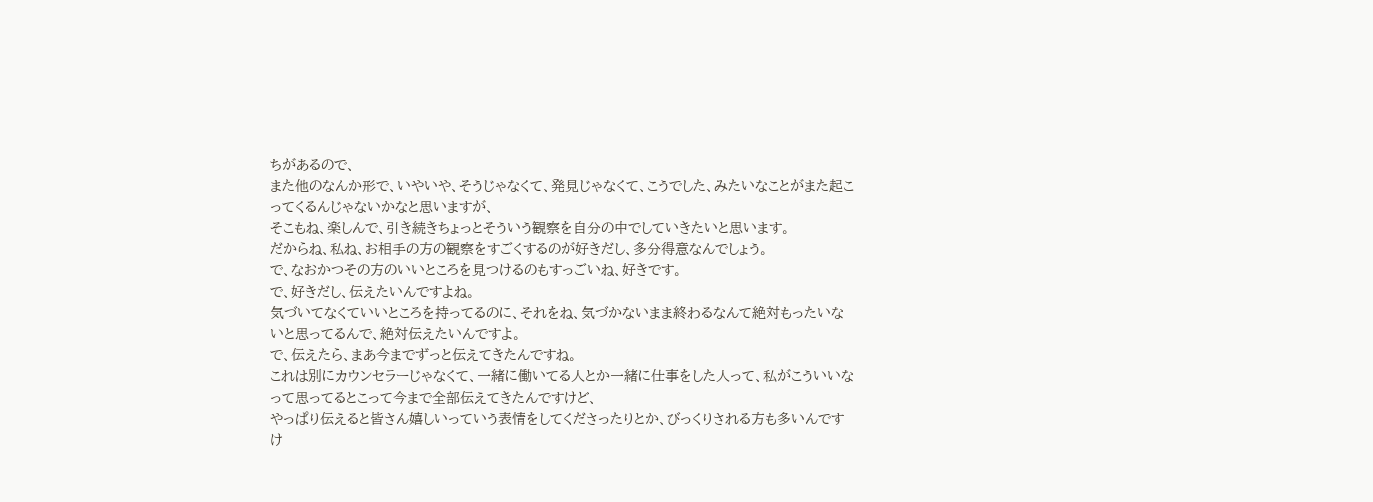ちがあるので、
また他のなんか形で、いやいや、そうじゃなくて、発見じゃなくて、こうでした、みたいなことがまた起こってくるんじゃないかなと思いますが、
そこもね、楽しんで、引き続きちょっとそういう観察を自分の中でしていきたいと思います。
だからね、私ね、お相手の方の観察をすごくするのが好きだし、多分得意なんでしょう。
で、なおかつその方のいいところを見つけるのもすっごいね、好きです。
で、好きだし、伝えたいんですよね。
気づいてなくていいところを持ってるのに、それをね、気づかないまま終わるなんて絶対もったいないと思ってるんで、絶対伝えたいんですよ。
で、伝えたら、まあ今までずっと伝えてきたんですね。
これは別にカウンセラーじゃなくて、一緒に働いてる人とか一緒に仕事をした人って、私がこういいなって思ってるとこって今まで全部伝えてきたんですけど、
やっぱり伝えると皆さん嬉しいっていう表情をしてくださったりとか、びっくりされる方も多いんですけ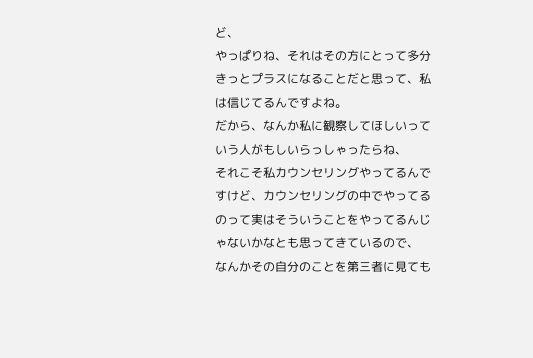ど、
やっぱりね、それはその方にとって多分きっとプラスになることだと思って、私は信じてるんですよね。
だから、なんか私に観察してほしいっていう人がもしいらっしゃったらね、
それこそ私カウンセリングやってるんですけど、カウンセリングの中でやってるのって実はそういうことをやってるんじゃないかなとも思ってきているので、
なんかその自分のことを第三者に見ても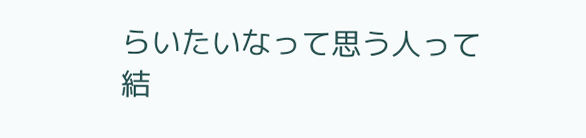らいたいなって思う人って結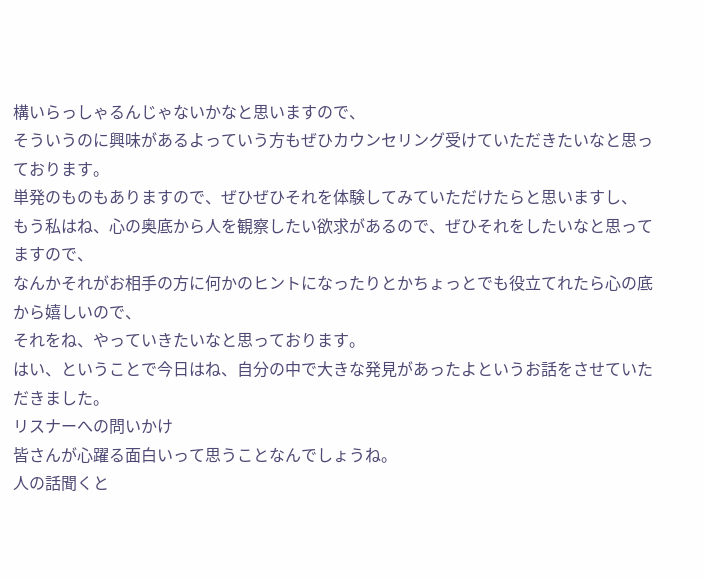構いらっしゃるんじゃないかなと思いますので、
そういうのに興味があるよっていう方もぜひカウンセリング受けていただきたいなと思っております。
単発のものもありますので、ぜひぜひそれを体験してみていただけたらと思いますし、
もう私はね、心の奥底から人を観察したい欲求があるので、ぜひそれをしたいなと思ってますので、
なんかそれがお相手の方に何かのヒントになったりとかちょっとでも役立てれたら心の底から嬉しいので、
それをね、やっていきたいなと思っております。
はい、ということで今日はね、自分の中で大きな発見があったよというお話をさせていただきました。
リスナーへの問いかけ
皆さんが心躍る面白いって思うことなんでしょうね。
人の話聞くと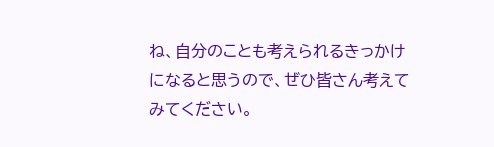ね、自分のことも考えられるきっかけになると思うので、ぜひ皆さん考えてみてください。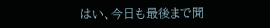はい、今日も最後まで聞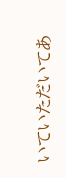いていただいてあ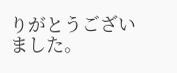りがとうございました。